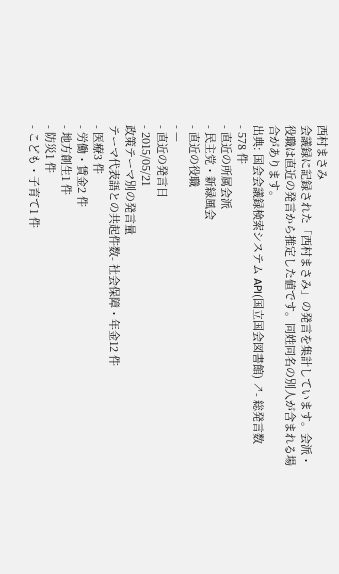西村まさみ
会議録に記録された「西村まさみ」の発言を集計しています。会派・役職は直近の発言から推定した値です。同姓同名の別人が含まれる場合があります。
出典: 国会会議録検索システム API(国立国会図書館) ↗- 総発言数
- 578 件
- 直近の所属会派
- 民主党・新緑風会
- 直近の役職
- —
- 直近の発言日
- 2015/05/21
政策テーマ別の発言量
テーマ代表語との共起件数- 社会保障・年金12 件
- 医療3 件
- 労働・賃金2 件
- 地方創生1 件
- 防災1 件
- こども・子育て1 件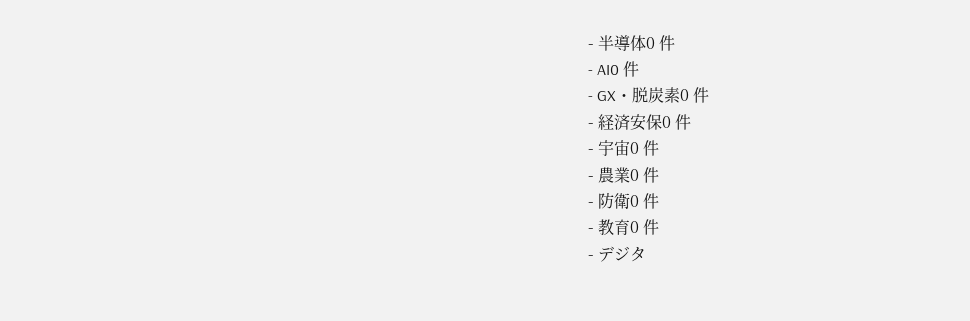- 半導体0 件
- AI0 件
- GX・脱炭素0 件
- 経済安保0 件
- 宇宙0 件
- 農業0 件
- 防衛0 件
- 教育0 件
- デジタ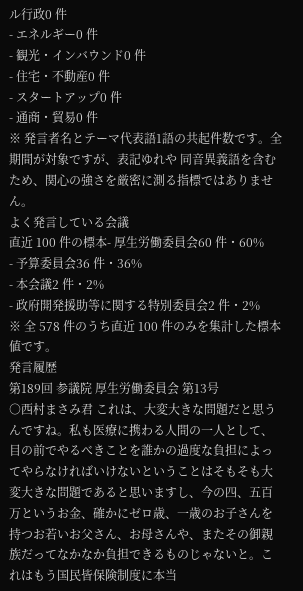ル行政0 件
- エネルギー0 件
- 観光・インバウンド0 件
- 住宅・不動産0 件
- スタートアップ0 件
- 通商・貿易0 件
※ 発言者名とテーマ代表語1語の共起件数です。全期間が対象ですが、表記ゆれや 同音異義語を含むため、関心の強さを厳密に測る指標ではありません。
よく発言している会議
直近 100 件の標本- 厚生労働委員会60 件・60%
- 予算委員会36 件・36%
- 本会議2 件・2%
- 政府開発援助等に関する特別委員会2 件・2%
※ 全 578 件のうち直近 100 件のみを集計した標本値です。
発言履歴
第189回 参議院 厚生労働委員会 第13号
○西村まさみ君 これは、大変大きな問題だと思うんですね。私も医療に携わる人間の一人として、目の前でやるべきことを誰かの過度な負担によってやらなければいけないということはそもそも大変大きな問題であると思いますし、今の四、五百万というお金、確かにゼロ歳、一歳のお子さんを持つお若いお父さん、お母さんや、またその御親族だってなかなか負担できるものじゃないと。これはもう国民皆保険制度に本当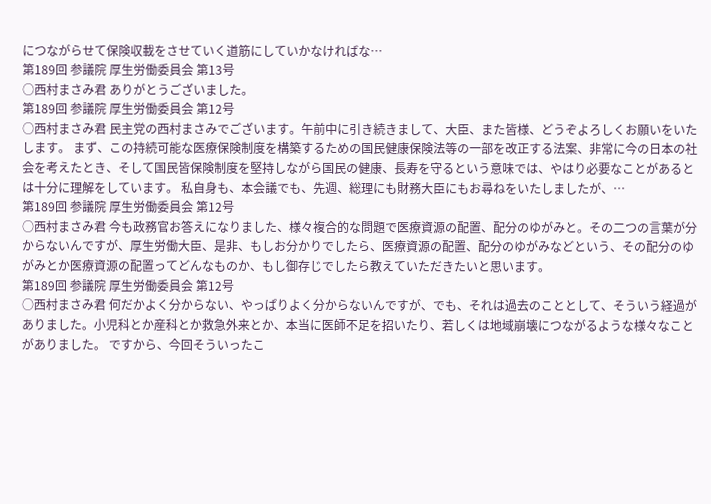につながらせて保険収載をさせていく道筋にしていかなければな…
第189回 参議院 厚生労働委員会 第13号
○西村まさみ君 ありがとうございました。
第189回 参議院 厚生労働委員会 第12号
○西村まさみ君 民主党の西村まさみでございます。午前中に引き続きまして、大臣、また皆様、どうぞよろしくお願いをいたします。 まず、この持続可能な医療保険制度を構築するための国民健康保険法等の一部を改正する法案、非常に今の日本の社会を考えたとき、そして国民皆保険制度を堅持しながら国民の健康、長寿を守るという意味では、やはり必要なことがあるとは十分に理解をしています。 私自身も、本会議でも、先週、総理にも財務大臣にもお尋ねをいたしましたが、…
第189回 参議院 厚生労働委員会 第12号
○西村まさみ君 今も政務官お答えになりました、様々複合的な問題で医療資源の配置、配分のゆがみと。その二つの言葉が分からないんですが、厚生労働大臣、是非、もしお分かりでしたら、医療資源の配置、配分のゆがみなどという、その配分のゆがみとか医療資源の配置ってどんなものか、もし御存じでしたら教えていただきたいと思います。
第189回 参議院 厚生労働委員会 第12号
○西村まさみ君 何だかよく分からない、やっぱりよく分からないんですが、でも、それは過去のこととして、そういう経過がありました。小児科とか産科とか救急外来とか、本当に医師不足を招いたり、若しくは地域崩壊につながるような様々なことがありました。 ですから、今回そういったこ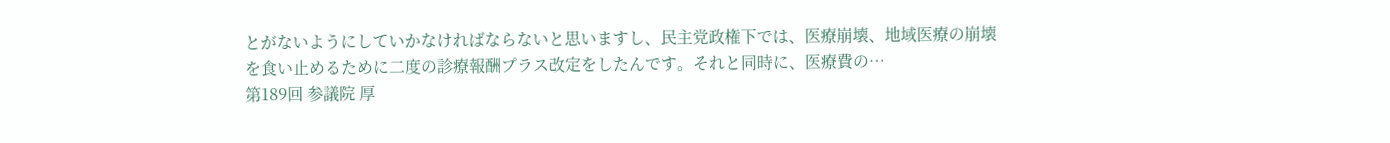とがないようにしていかなければならないと思いますし、民主党政権下では、医療崩壊、地域医療の崩壊を食い止めるために二度の診療報酬プラス改定をしたんです。それと同時に、医療費の…
第189回 参議院 厚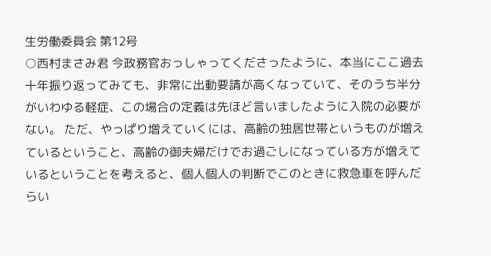生労働委員会 第12号
○西村まさみ君 今政務官おっしゃってくださったように、本当にここ過去十年振り返ってみても、非常に出動要請が高くなっていて、そのうち半分がいわゆる軽症、この場合の定義は先ほど言いましたように入院の必要がない。 ただ、やっぱり増えていくには、高齢の独居世帯というものが増えているということ、高齢の御夫婦だけでお過ごしになっている方が増えているということを考えると、個人個人の判断でこのときに救急車を呼んだらい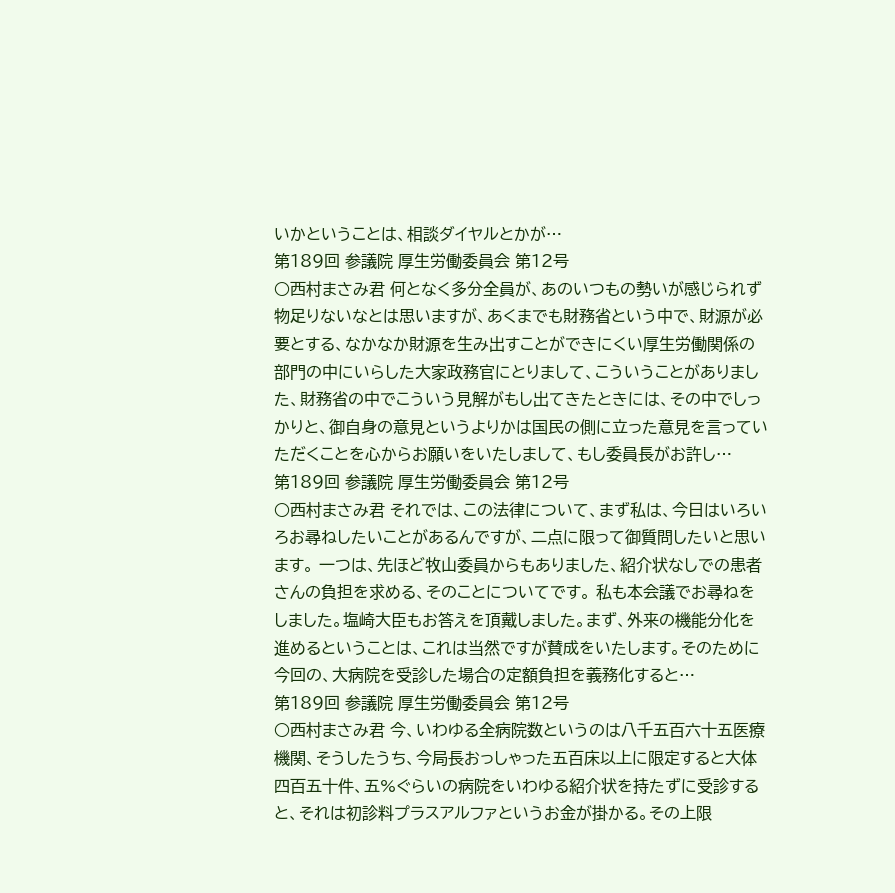いかということは、相談ダイヤルとかが…
第189回 参議院 厚生労働委員会 第12号
○西村まさみ君 何となく多分全員が、あのいつもの勢いが感じられず物足りないなとは思いますが、あくまでも財務省という中で、財源が必要とする、なかなか財源を生み出すことができにくい厚生労働関係の部門の中にいらした大家政務官にとりまして、こういうことがありました、財務省の中でこういう見解がもし出てきたときには、その中でしっかりと、御自身の意見というよりかは国民の側に立った意見を言っていただくことを心からお願いをいたしまして、もし委員長がお許し…
第189回 参議院 厚生労働委員会 第12号
○西村まさみ君 それでは、この法律について、まず私は、今日はいろいろお尋ねしたいことがあるんですが、二点に限って御質問したいと思います。 一つは、先ほど牧山委員からもありました、紹介状なしでの患者さんの負担を求める、そのことについてです。 私も本会議でお尋ねをしました。塩崎大臣もお答えを頂戴しました。まず、外来の機能分化を進めるということは、これは当然ですが賛成をいたします。そのために今回の、大病院を受診した場合の定額負担を義務化すると…
第189回 参議院 厚生労働委員会 第12号
○西村まさみ君 今、いわゆる全病院数というのは八千五百六十五医療機関、そうしたうち、今局長おっしゃった五百床以上に限定すると大体四百五十件、五%ぐらいの病院をいわゆる紹介状を持たずに受診すると、それは初診料プラスアルファというお金が掛かる。その上限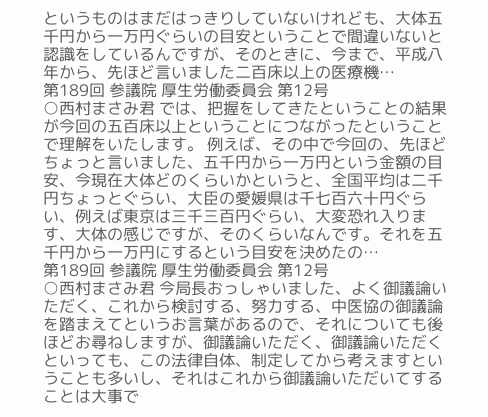というものはまだはっきりしていないけれども、大体五千円から一万円ぐらいの目安ということで間違いないと認識をしているんですが、そのときに、今まで、平成八年から、先ほど言いました二百床以上の医療機…
第189回 参議院 厚生労働委員会 第12号
○西村まさみ君 では、把握をしてきたということの結果が今回の五百床以上ということにつながったということで理解をいたします。 例えば、その中で今回の、先ほどちょっと言いました、五千円から一万円という金額の目安、今現在大体どのくらいかというと、全国平均は二千円ちょっとぐらい、大臣の愛媛県は千七百六十円ぐらい、例えば東京は三千三百円ぐらい、大変恐れ入ります、大体の感じですが、そのくらいなんです。それを五千円から一万円にするという目安を決めたの…
第189回 参議院 厚生労働委員会 第12号
○西村まさみ君 今局長おっしゃいました、よく御議論いただく、これから検討する、努力する、中医協の御議論を踏まえてというお言葉があるので、それについても後ほどお尋ねしますが、御議論いただく、御議論いただくといっても、この法律自体、制定してから考えますということも多いし、それはこれから御議論いただいてすることは大事で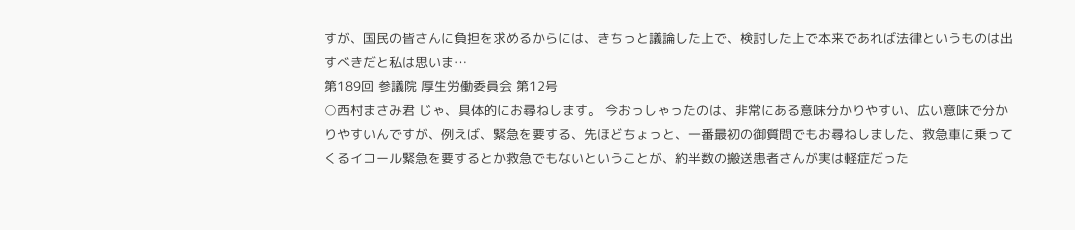すが、国民の皆さんに負担を求めるからには、きちっと議論した上で、検討した上で本来であれば法律というものは出すべきだと私は思いま…
第189回 参議院 厚生労働委員会 第12号
○西村まさみ君 じゃ、具体的にお尋ねします。 今おっしゃったのは、非常にある意味分かりやすい、広い意味で分かりやすいんですが、例えば、緊急を要する、先ほどちょっと、一番最初の御質問でもお尋ねしました、救急車に乗ってくるイコール緊急を要するとか救急でもないということが、約半数の搬送患者さんが実は軽症だった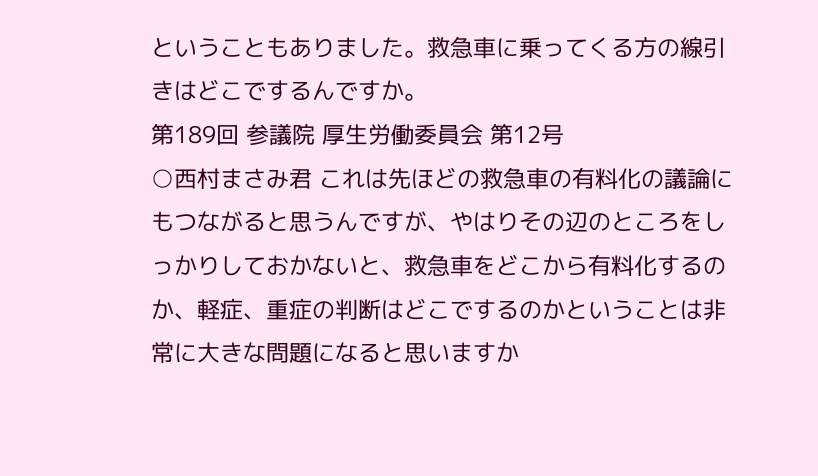ということもありました。救急車に乗ってくる方の線引きはどこでするんですか。
第189回 参議院 厚生労働委員会 第12号
○西村まさみ君 これは先ほどの救急車の有料化の議論にもつながると思うんですが、やはりその辺のところをしっかりしておかないと、救急車をどこから有料化するのか、軽症、重症の判断はどこでするのかということは非常に大きな問題になると思いますか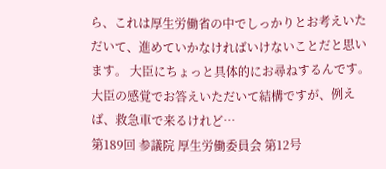ら、これは厚生労働省の中でしっかりとお考えいただいて、進めていかなければいけないことだと思います。 大臣にちょっと具体的にお尋ねするんです。大臣の感覚でお答えいただいて結構ですが、例えば、救急車で来るけれど…
第189回 参議院 厚生労働委員会 第12号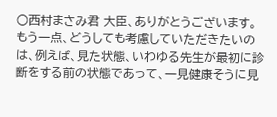○西村まさみ君 大臣、ありがとうございます。 もう一点、どうしても考慮していただきたいのは、例えば、見た状態、いわゆる先生が最初に診断をする前の状態であって、一見健康そうに見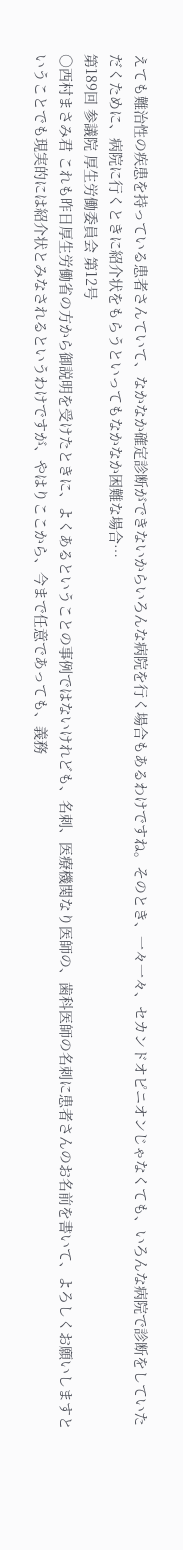えても難治性の疾患を持っている患者さんていて、なかなか確定診断ができないからいろんな病院を行く場合もあるわけですね。そのとき、一々一々、セカンドオピニオンじゃなくても、いろんな病院で診断をしていただくために、病院に行くときに紹介状をもらうといってもなかなか困難な場合…
第189回 参議院 厚生労働委員会 第12号
○西村まさみ君 これも昨日厚生労働省の方から御説明を受けたときに、よくあるということの事例ではないけれども、名刺、医療機関なり医師の、歯科医師の名刺に患者さんのお名前を書いて、よろしくお願いしますということでも現実的には紹介状とみなされるというわけですが、やはりここから、今まで任意であっても、義務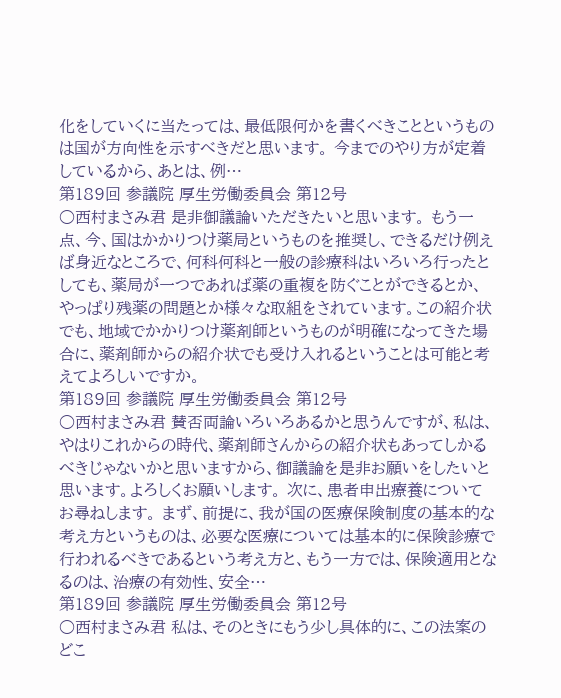化をしていくに当たっては、最低限何かを書くべきことというものは国が方向性を示すべきだと思います。 今までのやり方が定着しているから、あとは、例…
第189回 参議院 厚生労働委員会 第12号
○西村まさみ君 是非御議論いただきたいと思います。 もう一点、今、国はかかりつけ薬局というものを推奨し、できるだけ例えば身近なところで、何科何科と一般の診療科はいろいろ行ったとしても、薬局が一つであれば薬の重複を防ぐことができるとか、やっぱり残薬の問題とか様々な取組をされています。この紹介状でも、地域でかかりつけ薬剤師というものが明確になってきた場合に、薬剤師からの紹介状でも受け入れるということは可能と考えてよろしいですか。
第189回 参議院 厚生労働委員会 第12号
○西村まさみ君 賛否両論いろいろあるかと思うんですが、私は、やはりこれからの時代、薬剤師さんからの紹介状もあってしかるべきじゃないかと思いますから、御議論を是非お願いをしたいと思います。よろしくお願いします。 次に、患者申出療養についてお尋ねします。 まず、前提に、我が国の医療保険制度の基本的な考え方というものは、必要な医療については基本的に保険診療で行われるべきであるという考え方と、もう一方では、保険適用となるのは、治療の有効性、安全…
第189回 参議院 厚生労働委員会 第12号
○西村まさみ君 私は、そのときにもう少し具体的に、この法案のどこ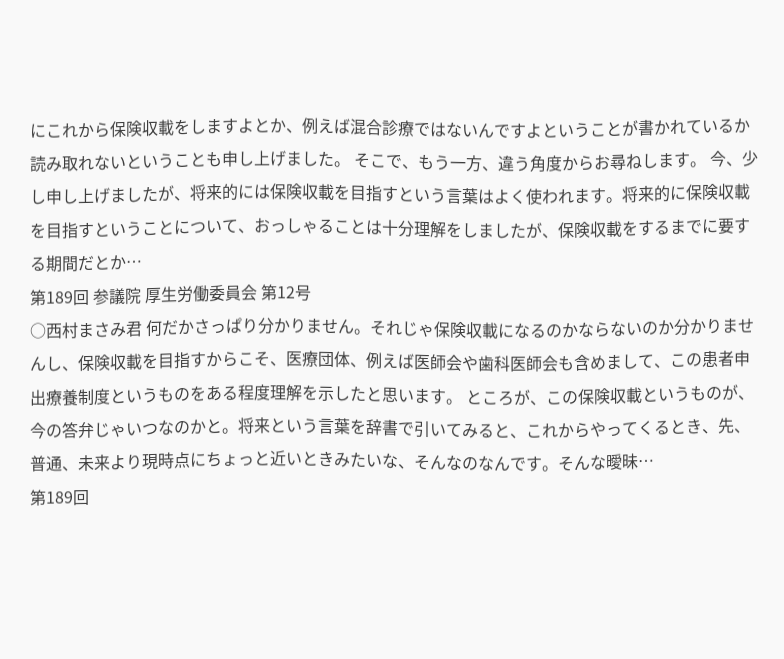にこれから保険収載をしますよとか、例えば混合診療ではないんですよということが書かれているか読み取れないということも申し上げました。 そこで、もう一方、違う角度からお尋ねします。 今、少し申し上げましたが、将来的には保険収載を目指すという言葉はよく使われます。将来的に保険収載を目指すということについて、おっしゃることは十分理解をしましたが、保険収載をするまでに要する期間だとか…
第189回 参議院 厚生労働委員会 第12号
○西村まさみ君 何だかさっぱり分かりません。それじゃ保険収載になるのかならないのか分かりませんし、保険収載を目指すからこそ、医療団体、例えば医師会や歯科医師会も含めまして、この患者申出療養制度というものをある程度理解を示したと思います。 ところが、この保険収載というものが、今の答弁じゃいつなのかと。将来という言葉を辞書で引いてみると、これからやってくるとき、先、普通、未来より現時点にちょっと近いときみたいな、そんなのなんです。そんな曖昧…
第189回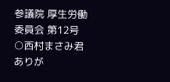参議院 厚生労働委員会 第12号
○西村まさみ君 ありが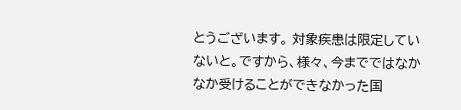とうございます。 対象疾患は限定していないと。ですから、様々、今までではなかなか受けることができなかった国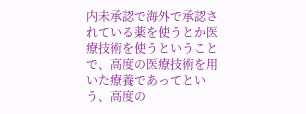内未承認で海外で承認されている薬を使うとか医療技術を使うということで、高度の医療技術を用いた療養であってという、高度の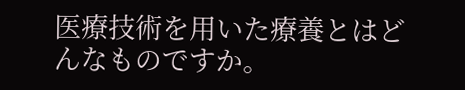医療技術を用いた療養とはどんなものですか。